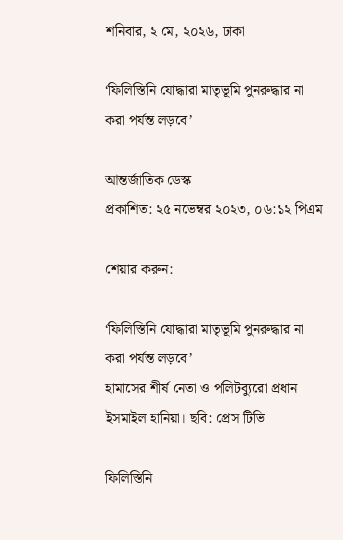শনিবার, ২ মে, ২০২৬, ঢাকা

‘ফিলিস্তিনি যোদ্ধারা মাতৃভূমি পুনরুদ্ধার না করা পর্যন্ত লড়বে’

আন্তর্জাতিক ডেস্ক
প্রকাশিত: ২৫ নভেম্বর ২০২৩, ০৬:১২ পিএম

শেয়ার করুন:

‘ফিলিস্তিনি যোদ্ধারা মাতৃভূমি পুনরুদ্ধার না করা পর্যন্ত লড়বে’
হামাসের শীর্ষ নেতা ও পলিটব্যুরো প্রধান ইসমাইল হানিয়া। ছবি: প্রেস টিভি

ফিলিস্তিনি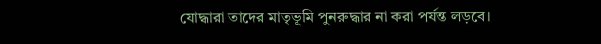যোদ্ধারা তাদের মাতৃভূমি পুনরুদ্ধার না করা পর্যন্ত লড়বে।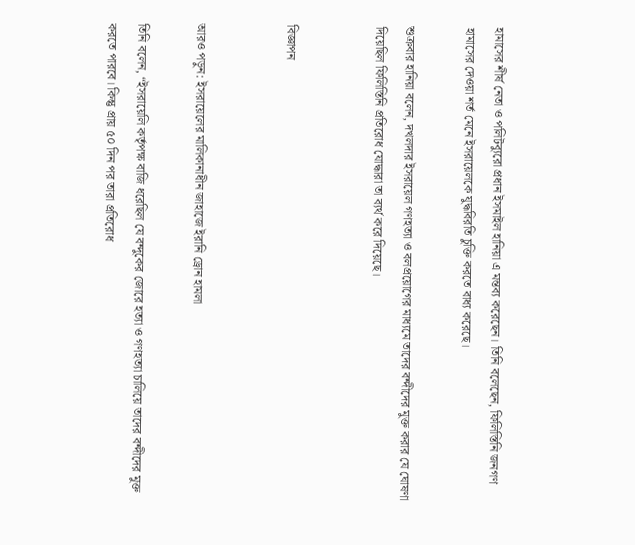হামাসের শীর্ষ নেতা ও পলিটব্যুরো প্রধান ইসমাইল হানিয়া এ মন্তব্য করেছেন। তিনি বলেছেন, ফিলিস্তিনি জনগণ হামাসের দেওয়া শর্ত মেনে ইসরায়েলকে যুদ্ধবিরতি চুক্তি করতে বাধ্য করেছে।

শুক্রবার হানিয়া বলেন, দখলদার ইসরায়েল গণহত্যা ও বলপ্রয়োগের মাধ্যমে তাদের বন্দীদের মুক্ত করার যে ঘোষণা দিয়েছিল ফিলিস্তিনি প্রতিরোধ যোদ্ধারা তা ব্যর্থ করে দিয়েছে।


বিজ্ঞাপন


আরও পড়ুন: ইসরায়েলের মালিকানাধীন জাহাজে ইরানি ড্রোন হামলা

তিনি বলেন, “ইসরায়েলি কর্তৃপক্ষ বাজি ধরেছিল যে বন্দুকের জোরে হত্যা ও গণহত্যা চালিয়ে তাদের বন্দীদের মুক্ত করতে পারবে। কিন্তু প্রায় ৫০ দিন পর তারা প্রতিরোধ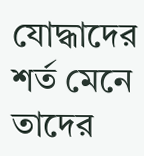যোদ্ধাদের শর্ত মেনে তাদের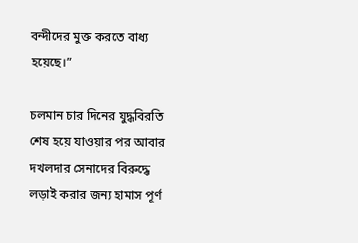বন্দীদের মুক্ত করতে বাধ্য হয়েছে।”

চলমান চার দিনের যুদ্ধবিরতি শেষ হয়ে যাওয়ার পর আবার দখলদার সেনাদের বিরুদ্ধে লড়াই করার জন্য হামাস পূর্ণ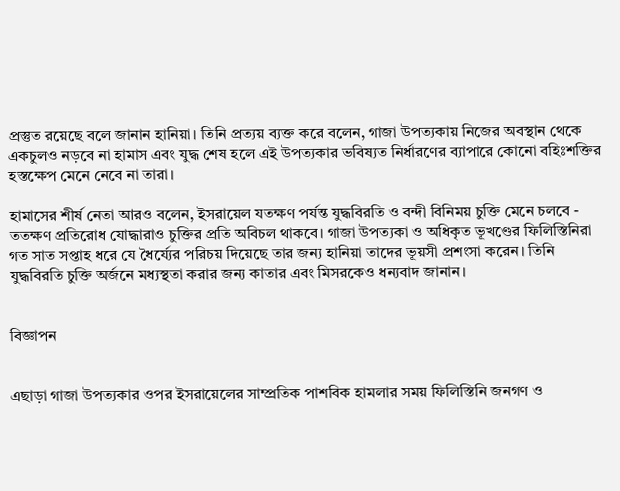প্রস্তুত রয়েছে বলে জানান হানিয়া। তিনি প্রত্যয় ব্যক্ত করে বলেন, গাজা উপত্যকায় নিজের অবস্থান থেকে একচুলও নড়বে না হামাস এবং যুদ্ধ শেষ হলে এই উপত্যকার ভবিষ্যত নির্ধারণের ব্যাপারে কোনো বহিঃশক্তির হস্তক্ষেপ মেনে নেবে না তারা।

হামাসের শীর্ষ নেতা আরও বলেন, ইসরায়েল যতক্ষণ পর্যন্ত যুদ্ধবিরতি ও বন্দী বিনিময় চুক্তি মেনে চলবে - ততক্ষণ প্রতিরোধ যোদ্ধারাও চুক্তির প্রতি অবিচল থাকবে। গাজা উপত্যকা ও অধিকৃত ভূখণ্ডের ফিলিস্তিনিরা গত সাত সপ্তাহ ধরে যে ধৈর্য্যের পরিচয় দিয়েছে তার জন্য হানিয়া তাদের ভূয়সী প্রশংসা করেন। তিনি যুদ্ধবিরতি চুক্তি অর্জনে মধ্যস্থতা করার জন্য কাতার এবং মিসরকেও ধন্যবাদ জানান।


বিজ্ঞাপন


এছাড়া গাজা উপত্যকার ওপর ইসরায়েলের সাম্প্রতিক পাশবিক হামলার সময় ফিলিস্তিনি জনগণ ও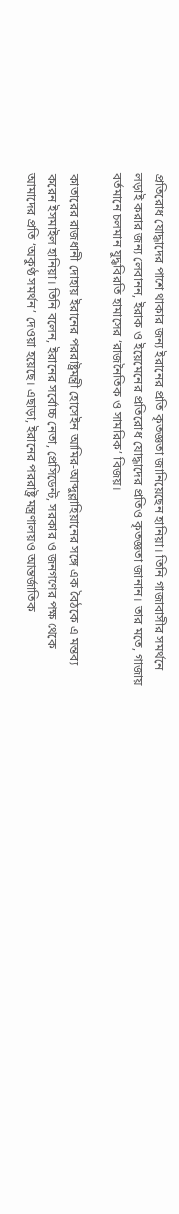প্রতিরোধ যোদ্ধাদের পাশে থাকার জন্য ইরানের প্রতি কৃতজ্ঞতা জানিয়েছেন হানিয়া। তিনি গাজাবাসীর সমর্থনে লড়াই করার জন্য লেবানন, ইরাক ও ইয়েমেনের প্রতিরোধ যোদ্ধাদের প্রতিও কৃতজ্ঞতা জানান। তার মতে, গাজায় বর্তমানে চলমান যুদ্ধবিরতি হামাসের ‘রাজনৈতিক ও সামরিক’ বিজয়।

কাতারের রাজধানী দোহায় ইরানের পররাষ্ট্রমন্ত্রী হোসেইন আমির-আব্দুল্লাহিয়ানের সঙ্গে এক বৈঠকে এ মন্তব্য করেন ইসমাইল হানিয়া। তিনি বলেন, ইরানের সর্বোচ্চ নেতা, প্রেসিডেন্ট, সরকার ও জনগণের পক্ষ থেকে আমাদের প্রতি ‘অকুণ্ঠ সমর্থন’ দেওয়া হয়েছে। এছাড়া, ইরানের পররাষ্ট্র মন্ত্রণালয়ও আন্তর্জাতিক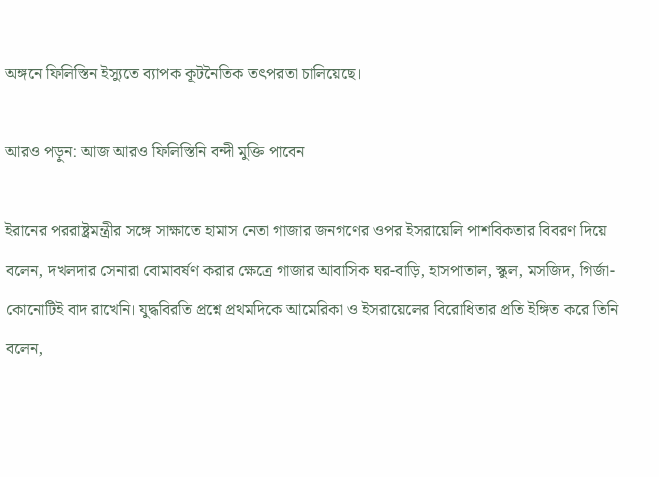অঙ্গনে ফিলিস্তিন ইস্যুতে ব্যাপক কূটনৈতিক তৎপরতা চালিয়েছে।

আরও পড়ুন: আজ আরও ফিলিস্তিনি বন্দী মুক্তি পাবেন

ইরানের পররাষ্ট্রমন্ত্রীর সঙ্গে সাক্ষাতে হামাস নেতা গাজার জনগণের ওপর ইসরায়েলি পাশবিকতার বিবরণ দিয়ে বলেন, দখলদার সেনারা বোমাবর্ষণ করার ক্ষেত্রে গাজার আবাসিক ঘর-বাড়ি, হাসপাতাল, স্কুল, মসজিদ, গির্জা- কোনোটিই বাদ রাখেনি। যুদ্ধবিরতি প্রশ্নে প্রথমদিকে আমেরিকা ও ইসরায়েলের বিরোধিতার প্রতি ইঙ্গিত করে তিনি বলেন,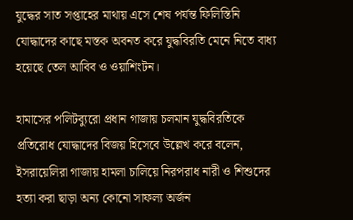যুদ্ধের সাত সপ্তাহের মাথায় এসে শেষ পর্যন্ত ফিলিস্তিনি যোদ্ধাদের কাছে মস্তক অবনত করে যুদ্ধবিরতি মেনে নিতে বাধ্য হয়েছে তেল আবিব ও ওয়াশিংটন।

হামাসের পলিটব্যুরো প্রধান গাজায় চলমান যুদ্ধবিরতিকে প্রতিরোধ যোদ্ধাদের বিজয় হিসেবে উল্লেখ করে বলেন, ইসরায়েলিরা গাজায় হামলা চালিয়ে নিরপরাধ নারী ও শিশুদের হত্যা করা ছাড়া অন্য কোনো সাফল্য অর্জন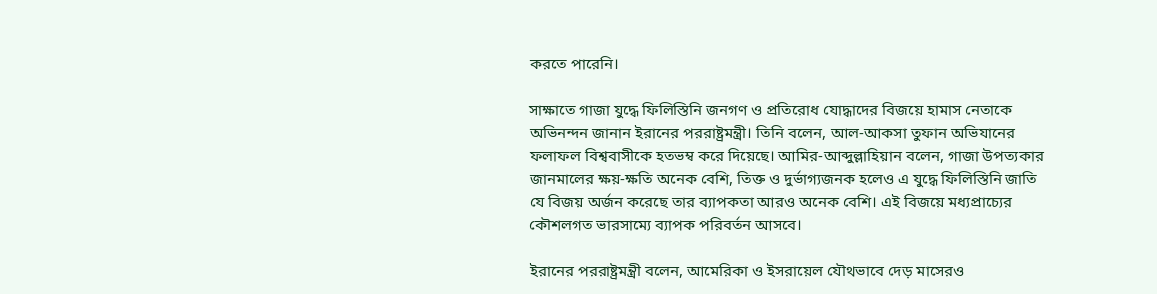করতে পারেনি।

সাক্ষাতে গাজা যুদ্ধে ফিলিস্তিনি জনগণ ও প্রতিরোধ যোদ্ধাদের বিজয়ে হামাস নেতাকে অভিনন্দন জানান ইরানের পররাষ্ট্রমন্ত্রী। তিনি বলেন, আল-আকসা তুফান অভিযানের ফলাফল বিশ্ববাসীকে হতভম্ব করে দিয়েছে। আমির-আব্দুল্লাহিয়ান বলেন, গাজা উপত্যকার জানমালের ক্ষয়-ক্ষতি অনেক বেশি, তিক্ত ও দুর্ভাগ্যজনক হলেও এ যুদ্ধে ফিলিস্তিনি জাতি যে বিজয় অর্জন করেছে তার ব্যাপকতা আরও অনেক বেশি। এই বিজয়ে মধ্যপ্রাচ্যের কৌশলগত ভারসাম্যে ব্যাপক পরিবর্তন আসবে।

ইরানের পররাষ্ট্রমন্ত্রী বলেন, আমেরিকা ও ইসরায়েল যৌথভাবে দেড় মাসেরও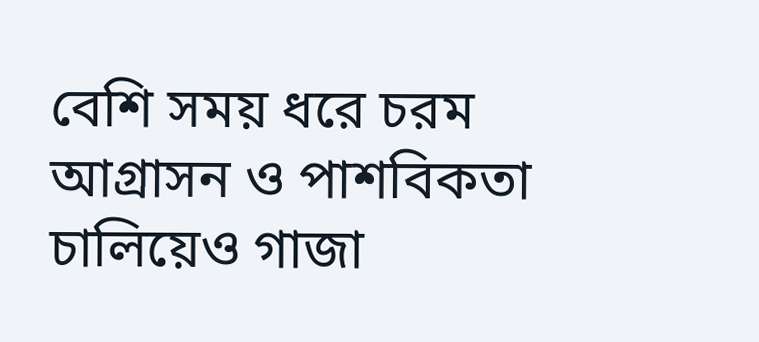বেশি সময় ধরে চরম আগ্রাসন ও পাশবিকতা চালিয়েও গাজা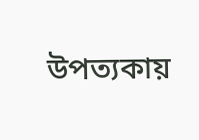উপত্যকায়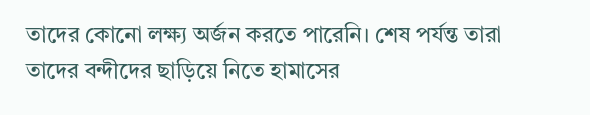তাদের কোনো লক্ষ্য অর্জন করতে পারেনি। শেষ পর্যন্ত তারা তাদের বন্দীদের ছাড়িয়ে নিতে হামাসের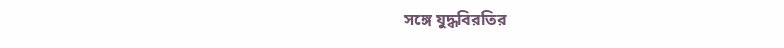সঙ্গে যুদ্ধবিরতির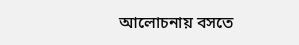আলোচনায় বসতে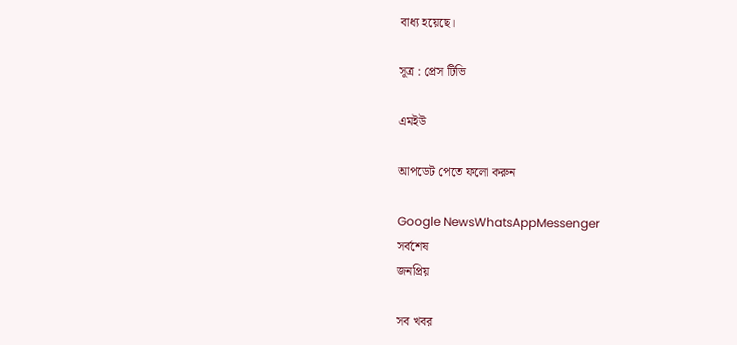বাধ্য হয়েছে।

সূত্র : প্রেস টিভি

এমইউ

আপডেট পেতে ফলো করুন

Google NewsWhatsAppMessenger
সর্বশেষ
জনপ্রিয়

সব খবর